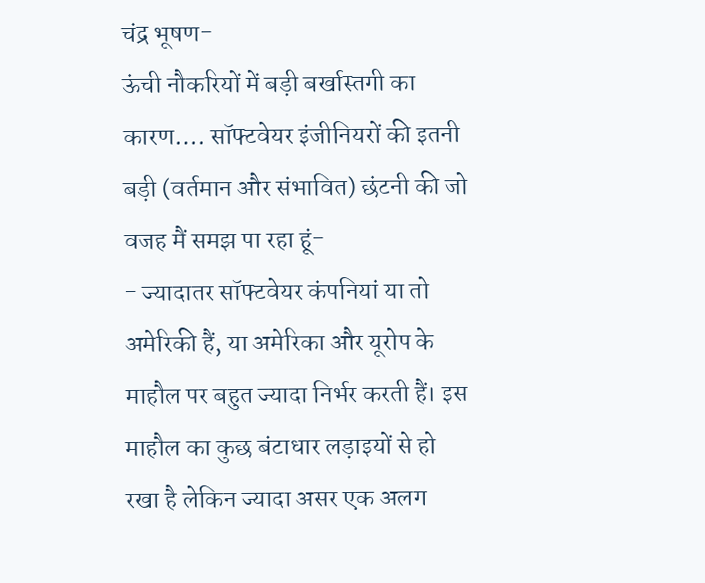चंद्र भूषण-
ऊंची नौकरियों में बड़ी बर्खास्तगी का कारण…. सॉफ्टवेयर इंजीनियरों की इतनी बड़ी (वर्तमान और संभावित) छंटनी की जो वजह मैं समझ पा रहा हूं-
- ज्यादातर सॉफ्टवेयर कंपनियां या तो अमेरिकी हैं, या अमेरिका और यूरोप के माहौल पर बहुत ज्यादा निर्भर करती हैं। इस माहौल का कुछ बंटाधार लड़ाइयों से हो रखा है लेकिन ज्यादा असर एक अलग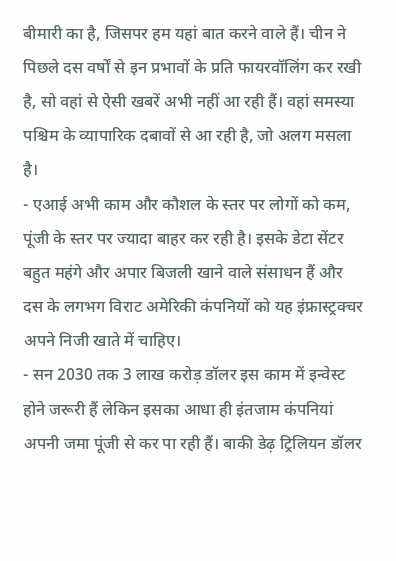बीमारी का है, जिसपर हम यहां बात करने वाले हैं। चीन ने पिछले दस वर्षों से इन प्रभावों के प्रति फायरवॉलिंग कर रखी है, सो वहां से ऐसी खबरें अभी नहीं आ रही हैं। वहां समस्या पश्चिम के व्यापारिक दबावों से आ रही है, जो अलग मसला है।
- एआई अभी काम और कौशल के स्तर पर लोगों को कम, पूंजी के स्तर पर ज्यादा बाहर कर रही है। इसके डेटा सेंटर बहुत महंगे और अपार बिजली खाने वाले संसाधन हैं और दस के लगभग विराट अमेरिकी कंपनियों को यह इंफ्रास्ट्रक्चर अपने निजी खाते में चाहिए।
- सन 2030 तक 3 लाख करोड़ डॉलर इस काम में इन्वेस्ट होने जरूरी हैं लेकिन इसका आधा ही इंतजाम कंपनियां अपनी जमा पूंजी से कर पा रही हैं। बाकी डेढ़ ट्रिलियन डॉलर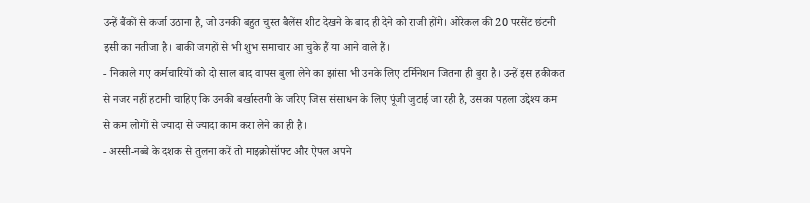उन्हें बैंकों से कर्जा उठाना है, जो उनकी बहुत चुस्त बैलेंस शीट देखने के बाद ही देने को राजी होंगे। ओरेकल की 20 परसेंट छंटनी इसी का नतीजा है। बाकी जगहों से भी शुभ समाचार आ चुके हैं या आने वाले हैं।
- निकाले गए कर्मचारियों को दो साल बाद वापस बुला लेने का झांसा भी उनके लिए टर्मिनेशन जितना ही बुरा है। उन्हें इस हकीकत से नजर नहीं हटानी चाहिए कि उनकी बर्खास्तगी के जरिए जिस संसाधन के लिए पूंजी जुटाई जा रही है, उसका पहला उद्देश्य कम से कम लोगों से ज्यादा से ज्यादा काम करा लेने का ही है।
- अस्सी-नब्बे के दशक से तुलना करें तो माइक्रोसॉफ्ट और ऐपल अपने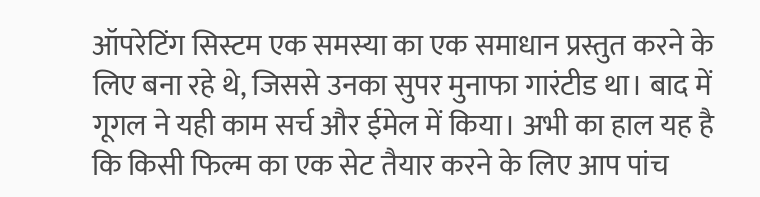ऑपरेटिंग सिस्टम एक समस्या का एक समाधान प्रस्तुत करने के लिए बना रहे थे, जिससे उनका सुपर मुनाफा गारंटीड था। बाद में गूगल ने यही काम सर्च और ईमेल में किया। अभी का हाल यह है कि किसी फिल्म का एक सेट तैयार करने के लिए आप पांच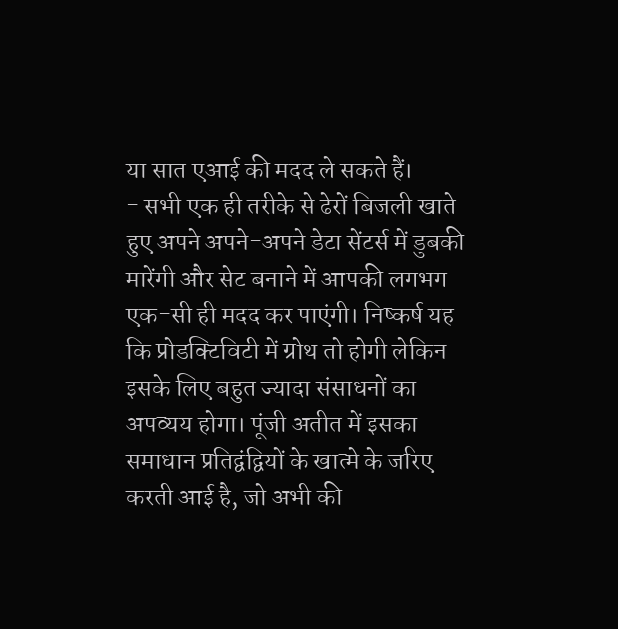या सात एआई की मदद ले सकते हैं।
- सभी एक ही तरीके से ढेरों बिजली खाते हुए अपने अपने-अपने डेटा सेंटर्स में डुबकी मारेंगी और सेट बनाने में आपकी लगभग एक-सी ही मदद कर पाएंगी। निष्कर्ष यह कि प्रोडक्टिविटी में ग्रोथ तो होगी लेकिन इसके लिए बहुत ज्यादा संसाधनों का अपव्यय होगा। पूंजी अतीत में इसका समाधान प्रतिद्वंद्वियों के खात्मे के जरिए करती आई है, जो अभी की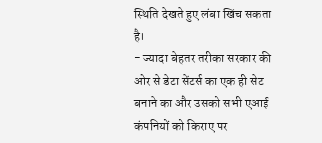स्थिति देखते हुए लंबा खिंच सकता है।
- ज्यादा बेहतर तरीका सरकार की ओर से डेटा सेंटर्स का एक ही सेट बनाने का और उसको सभी एआई कंपनियों को किराए पर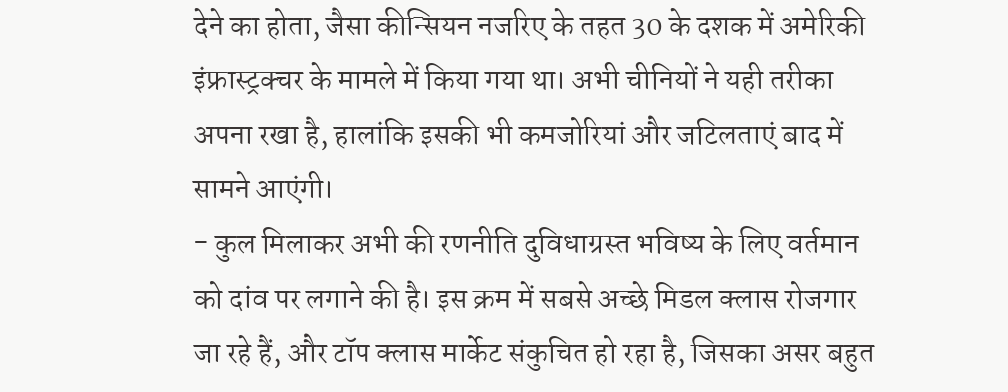देने का होता, जैसा कीन्सियन नजरिए के तहत 30 के दशक में अमेरिकी इंफ्रास्ट्रक्चर के मामले में किया गया था। अभी चीनियों ने यही तरीका अपना रखा है, हालांकि इसकी भी कमजोरियां और जटिलताएं बाद में सामने आएंगी।
- कुल मिलाकर अभी की रणनीति दुविधाग्रस्त भविष्य के लिए वर्तमान को दांव पर लगाने की है। इस क्रम में सबसे अच्छे मिडल क्लास रोजगार जा रहे हैं, और टॉप क्लास मार्केट संकुचित हो रहा है, जिसका असर बहुत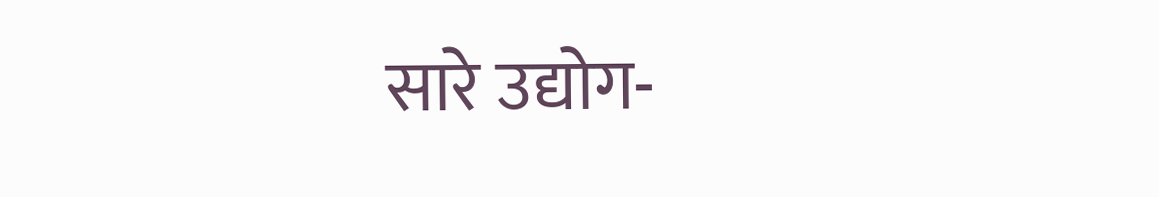सारे उद्योग-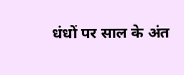धंधों पर साल के अंत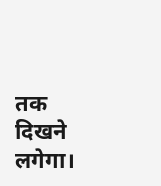तक दिखने लगेगा।